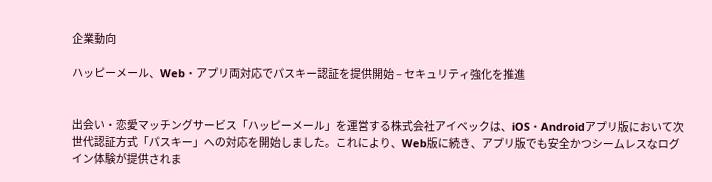企業動向

ハッピーメール、Web・アプリ両対応でパスキー認証を提供開始 – セキュリティ強化を推進


出会い・恋愛マッチングサービス「ハッピーメール」を運営する株式会社アイベックは、iOS・Androidアプリ版において次世代認証方式「パスキー」への対応を開始しました。これにより、Web版に続き、アプリ版でも安全かつシームレスなログイン体験が提供されま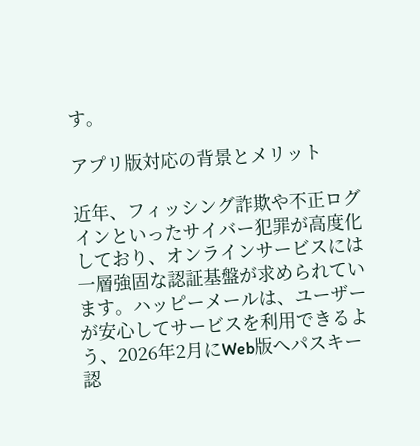す。

アプリ版対応の背景とメリット

近年、フィッシング詐欺や不正ログインといったサイバー犯罪が高度化しており、オンラインサービスには一層強固な認証基盤が求められています。ハッピーメールは、ユーザーが安心してサービスを利用できるよう、2026年2月にWeb版へパスキー認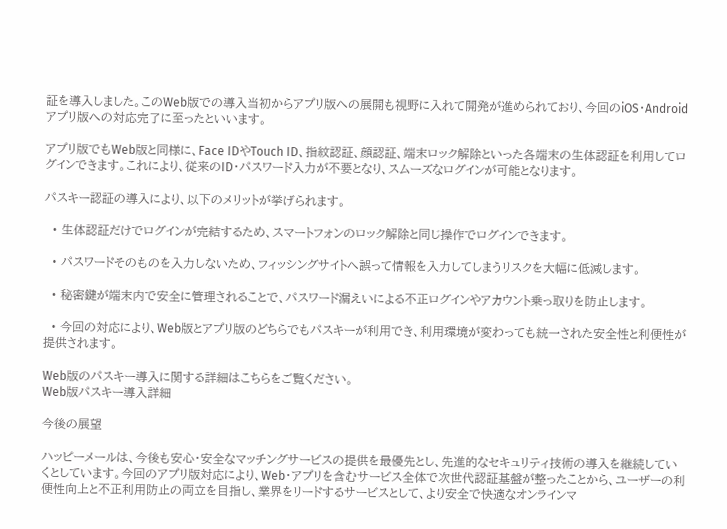証を導入しました。このWeb版での導入当初からアプリ版への展開も視野に入れて開発が進められており、今回のiOS・Androidアプリ版への対応完了に至ったといいます。

アプリ版でもWeb版と同様に、Face IDやTouch ID、指紋認証、顔認証、端末ロック解除といった各端末の生体認証を利用してログインできます。これにより、従来のID・パスワード入力が不要となり、スムーズなログインが可能となります。

パスキー認証の導入により、以下のメリットが挙げられます。

  • 生体認証だけでログインが完結するため、スマートフォンのロック解除と同じ操作でログインできます。

  • パスワードそのものを入力しないため、フィッシングサイトへ誤って情報を入力してしまうリスクを大幅に低減します。

  • 秘密鍵が端末内で安全に管理されることで、パスワード漏えいによる不正ログインやアカウント乗っ取りを防止します。

  • 今回の対応により、Web版とアプリ版のどちらでもパスキーが利用でき、利用環境が変わっても統一された安全性と利便性が提供されます。

Web版のパスキー導入に関する詳細はこちらをご覧ください。
Web版パスキー導入詳細

今後の展望

ハッピーメールは、今後も安心・安全なマッチングサービスの提供を最優先とし、先進的なセキュリティ技術の導入を継続していくとしています。今回のアプリ版対応により、Web・アプリを含むサービス全体で次世代認証基盤が整ったことから、ユーザーの利便性向上と不正利用防止の両立を目指し、業界をリードするサービスとして、より安全で快適なオンラインマ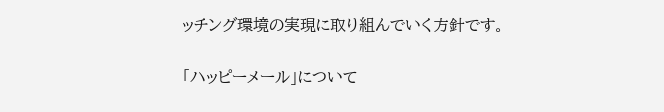ッチング環境の実現に取り組んでいく方針です。

「ハッピーメール」について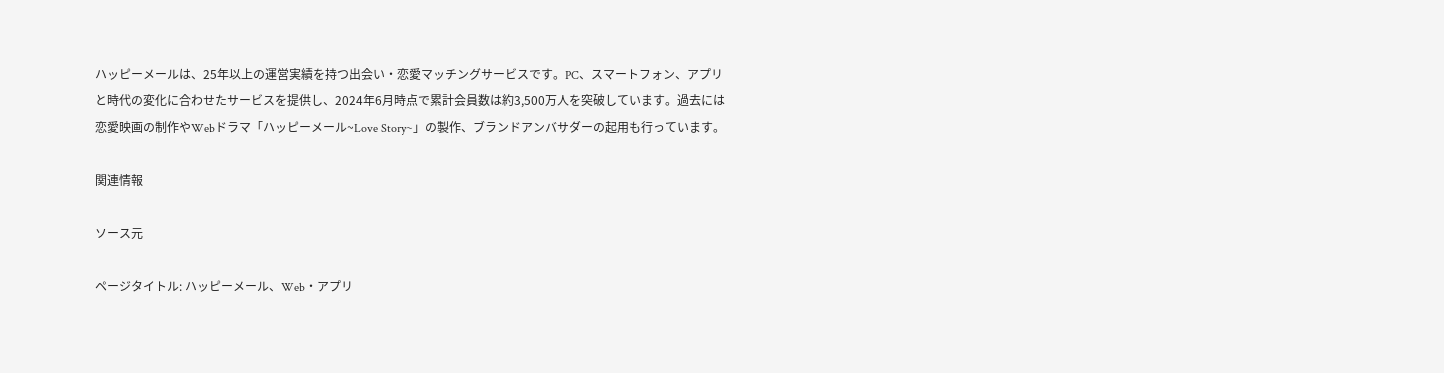ハッピーメールは、25年以上の運営実績を持つ出会い・恋愛マッチングサービスです。PC、スマートフォン、アプリと時代の変化に合わせたサービスを提供し、2024年6月時点で累計会員数は約3,500万人を突破しています。過去には恋愛映画の制作やWebドラマ「ハッピーメール~Love Story~」の製作、ブランドアンバサダーの起用も行っています。

関連情報

ソース元

ページタイトル: ハッピーメール、Web・アプリ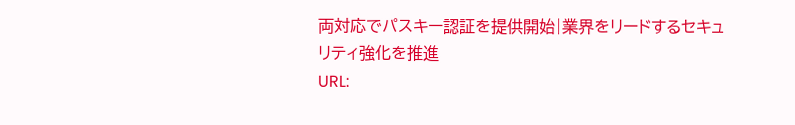両対応でパスキー認証を提供開始|業界をリードするセキュリティ強化を推進
URL: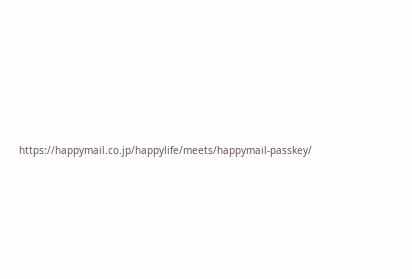https://happymail.co.jp/happylife/meets/happymail-passkey/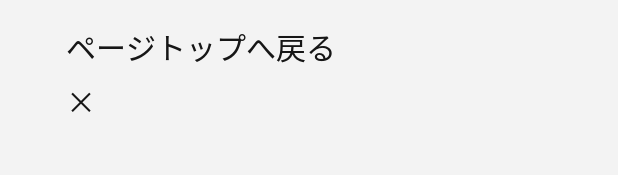ページトップへ戻る
×